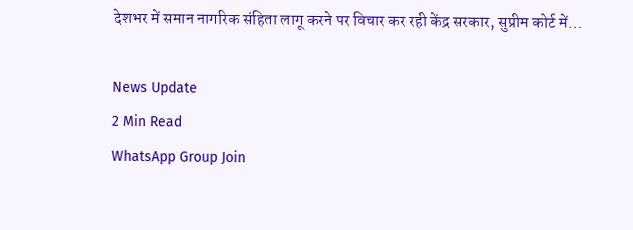देशभर में समान नागरिक संहिता लागू करने पर विचार कर रही केंद्र सरकार, सुप्रीम कोर्ट में…

News Update
2 Min Read
WhatsApp Group Join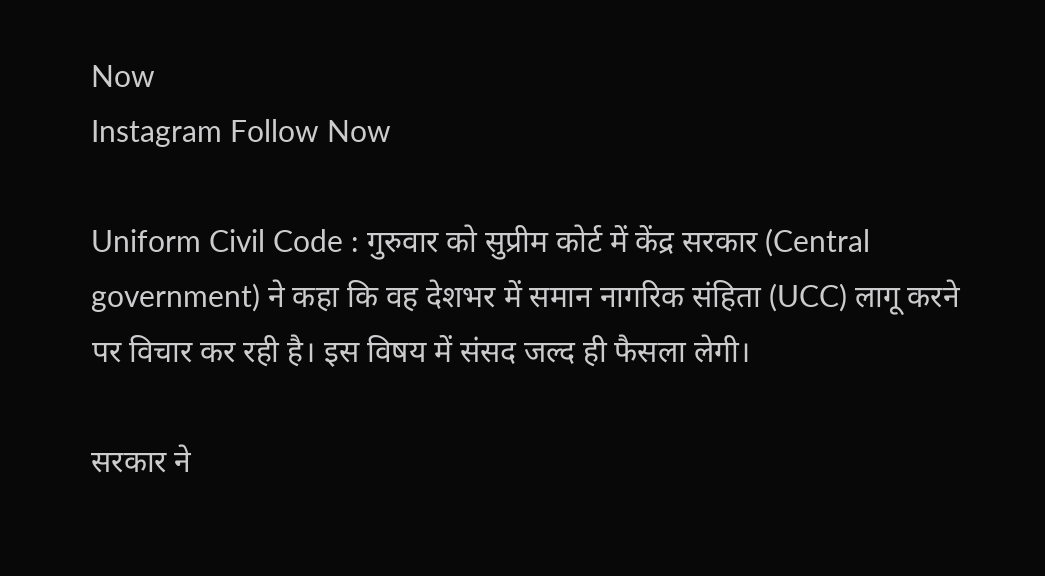Now
Instagram Follow Now

Uniform Civil Code : गुरुवार को सुप्रीम कोर्ट में केंद्र सरकार (Central government) ने कहा कि वह देशभर में समान नागरिक संहिता (UCC) लागू करने पर विचार कर रही है। इस विषय में संसद जल्द ही फैसला लेगी।

सरकार ने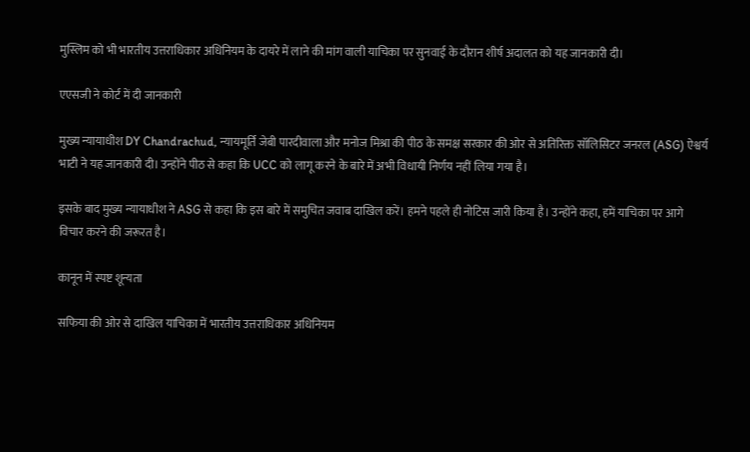मुस्लिम को भी भारतीय उत्तराधिकार अधिनियम के दायरे में लाने की मांग वाली याचिका पर सुनवाई के दौरान शीर्ष अदालत को यह जानकारी दी।

एएसजी ने कोर्ट में दी जानकारी

मुख्य न्यायाधीश DY Chandrachud, न्यायमूर्ति जेबी पारदीवाला और मनोज मिश्रा की पीठ के समक्ष सरकार की ओर से अतिरिक्त सॉलिसिटर जनरल (ASG) ऐश्वर्य भाटी ने यह जानकारी दी। उन्होंने पीठ से कहा कि UCC को लागू करने के बारे में अभी विधायी निर्णय नहीं लिया गया है।

इसके बाद मुख्य न्यायाधीश ने ASG से कहा कि इस बारे में समुचित जवाब दाखिल करें। हमने पहले ही नोटिस जारी किया है। उन्होंने कहा, हमें याचिका पर आगे विचार करने की जरूरत है।

कानून में स्पष्ट शून्यता

सफिया की ओर से दाखिल याचिका में भारतीय उत्तराधिकार अधिनियम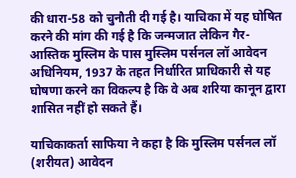की धारा-58 को चुनौती दी गई है। याचिका में यह घोषित करने की मांग की गई है कि जन्मजात लेकिन गैर-आस्तिक मुस्लिम के पास मुस्लिम पर्सनल लॉ आवेदन अधिनियम, 1937 के तहत निर्धारित प्राधिकारी से यह घोषणा करने का विकल्प है कि वे अब शरिया कानून द्वारा शासित नहीं हो सकते हैं।

याचिकाकर्ता साफिया ने कहा है कि मुस्लिम पर्सनल लॉ (शरीयत) आवेदन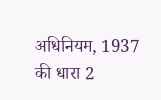अधिनियम, 1937 की धारा 2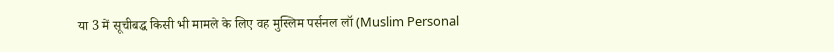या 3 में सूचीबद्ध किसी भी मामले के लिए वह मुस्लिम पर्सनल लॉ (Muslim Personal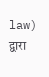law) द्वारा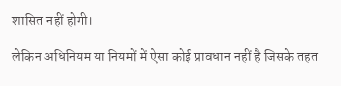शासित नहीं होगी।

लेकिन अधिनियम या नियमों में ऐसा कोई प्रावधान नहीं है जिसके तहत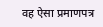वह ऐसा प्रमाणपत्र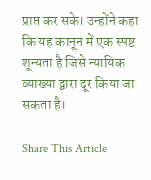प्राप्त कर सके। उन्होंने कहा कि यह कानून में एक स्पष्ट शून्यता है जिसे न्यायिक व्याख्या द्वारा दूर किया जा सकता है।

Share This Article